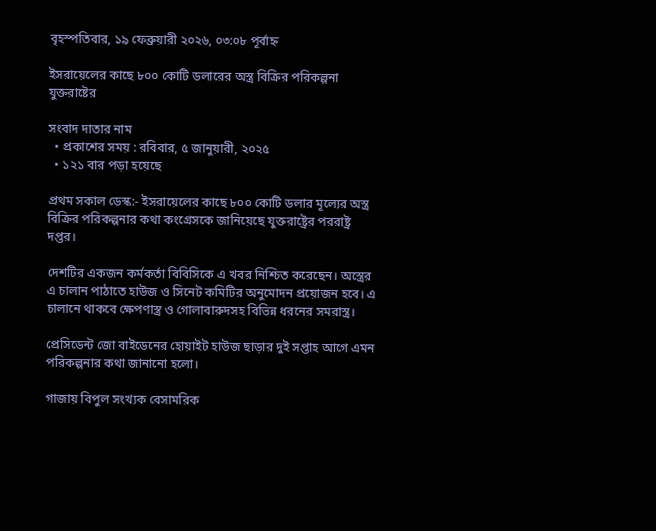বৃহস্পতিবার, ১৯ ফেব্রুয়ারী ২০২৬, ০৩:০৮ পূর্বাহ্ন

ইসরায়েলের কাছে ৮০০ কোটি ডলারের অস্ত্র বিক্রির পরিকল্পনা যুক্তরাষ্টের

সংবাদ দাতার নাম
  • প্রকাশের সময় : রবিবার, ৫ জানুয়ারী, ২০২৫
  • ১২১ বার পড়া হয়েছে

প্রথম সকাল ডেস্ক:- ইসরায়েলের কাছে ৮০০ কোটি ডলার মূল্যের অস্ত্র বিক্রির পরিকল্পনার কথা কংগ্রেসকে জানিয়েছে যুক্তরাষ্ট্রের পররাষ্ট্র দপ্তর।

দেশটির একজন কর্মকর্তা বিবিসিকে এ খবর নিশ্চিত করেছেন। অস্ত্রের এ চালান পাঠাতে হাউজ ও সিনেট কমিটির অনুমোদন প্রয়োজন হবে। এ চালানে থাকবে ক্ষেপণাস্ত্র ও গোলাবারুদসহ বিভিন্ন ধরনের সমরাস্ত্র।

প্রেসিডেন্ট জো বাইডেনের হোয়াইট হাউজ ছাড়ার দুই সপ্তাহ আগে এমন পরিকল্পনার কথা জানানো হলো।

গাজায় বিপুল সংখ্যক বেসামরিক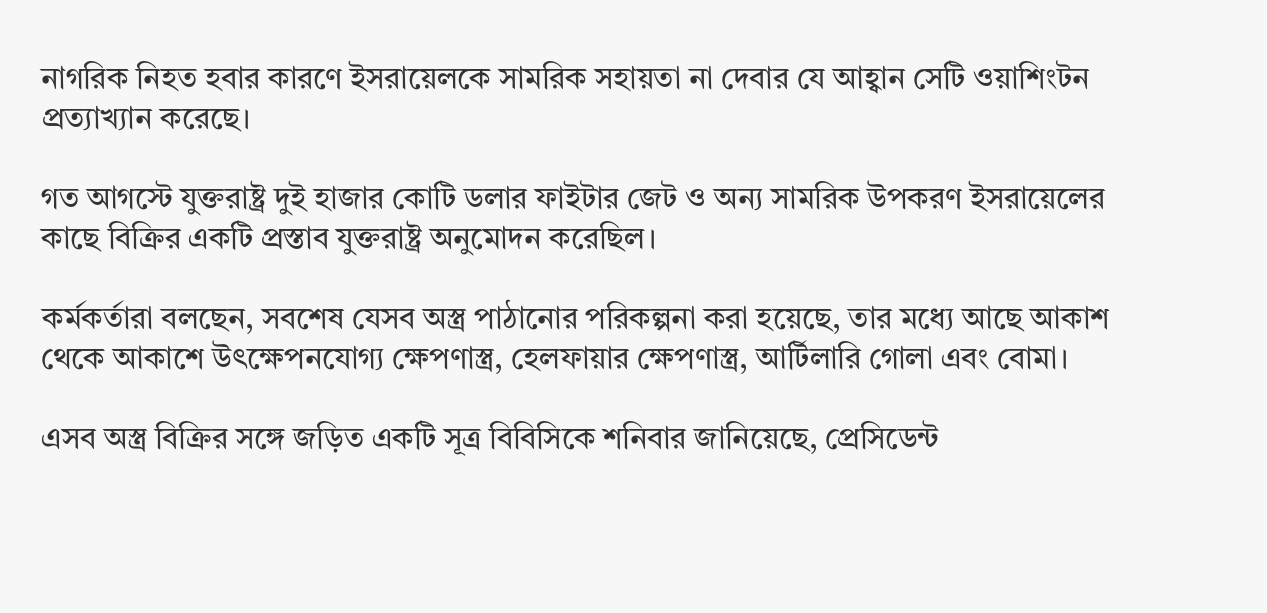নাগরিক নিহত হবার কারণে ইসরায়েলকে সামরিক সহায়তা না দেবার যে আহ্বান সেটি ওয়াশিংটন প্রত্যাখ্যান করেছে।

গত আগস্টে যুক্তরাষ্ট্র দুই হাজার কোটি ডলার ফাইটার জেট ও অন্য সামরিক উপকরণ ইসরায়েলের কাছে বিক্রির একটি প্রস্তাব যুক্তরাষ্ট্র অনুমোদন করেছিল।

কর্মকর্তারা বলছেন, সবশেষ যেসব অস্ত্র পাঠানোর পরিকল্পনা করা হয়েছে, তার মধ্যে আছে আকাশ থেকে আকাশে উৎক্ষেপনযোগ্য ক্ষেপণাস্ত্র, হেলফায়ার ক্ষেপণাস্ত্র, আর্টিলারি গোলা এবং বোমা।

এসব অস্ত্র বিক্রির সঙ্গে জড়িত একটি সূত্র বিবিসিকে শনিবার জানিয়েছে, প্রেসিডেন্ট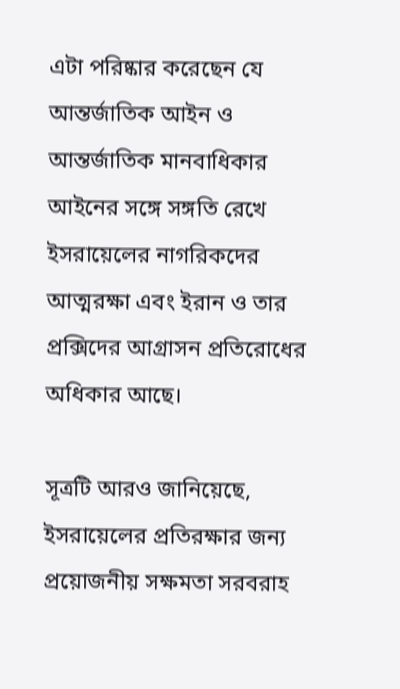এটা পরিষ্কার করেছেন যে আন্তর্জাতিক আইন ও আন্তর্জাতিক মানবাধিকার আইনের সঙ্গে সঙ্গতি রেখে ইসরায়েলের নাগরিকদের আত্মরক্ষা এবং ইরান ও তার প্রক্সিদের আগ্রাসন প্রতিরোধের অধিকার আছে।

সূত্রটি আরও জানিয়েছে, ইসরায়েলের প্রতিরক্ষার জন্য প্রয়োজনীয় সক্ষমতা সরবরাহ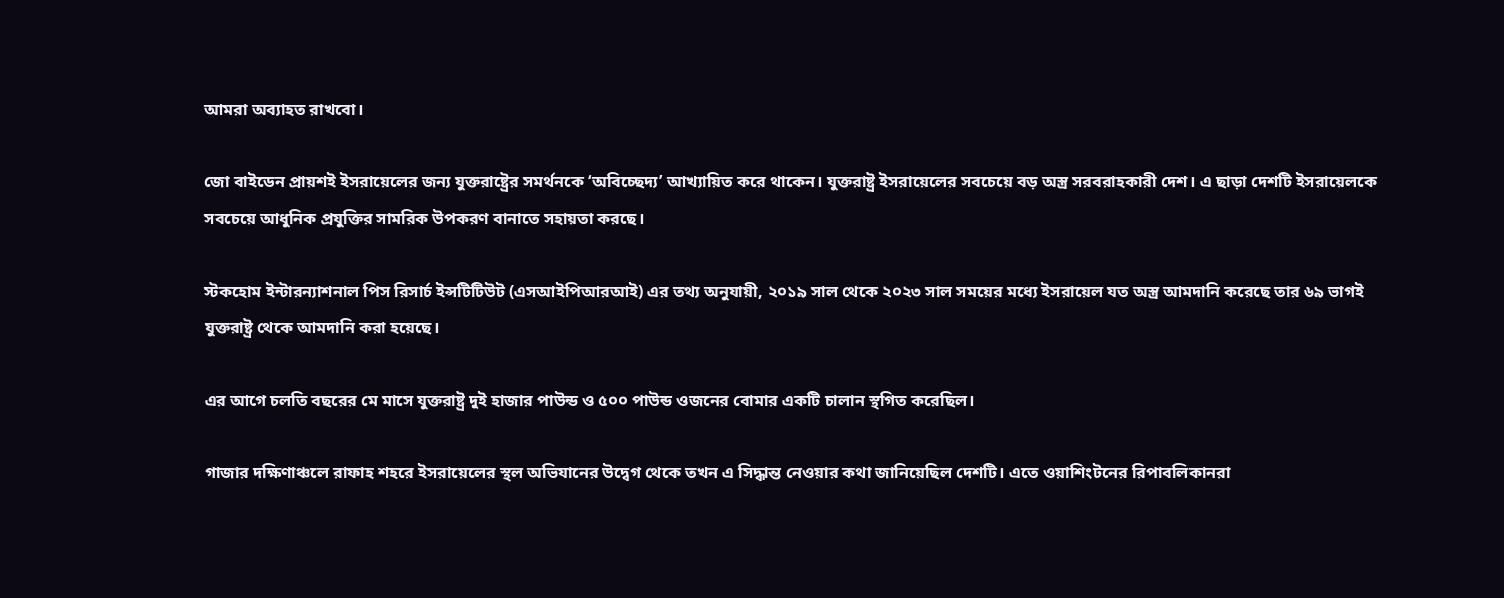আমরা অব্যাহত রাখবো।

জো বাইডেন প্রায়শই ইসরায়েলের জন্য যুক্তরাষ্ট্রের সমর্থনকে ‘অবিচ্ছেদ্য’ আখ্যায়িত করে থাকেন। যুক্তরাষ্ট্র ইসরায়েলের সবচেয়ে বড় অস্ত্র সরবরাহকারী দেশ। এ ছাড়া দেশটি ইসরায়েলকে সবচেয়ে আধুনিক প্রযুক্তির সামরিক উপকরণ বানাতে সহায়তা করছে।

স্টকহোম ইন্টারন্যাশনাল পিস রিসার্চ ইন্সটিটিউট (এসআইপিআরআই) এর তথ্য অনুযায়ী, ২০১৯ সাল থেকে ২০২৩ সাল সময়ের মধ্যে ইসরায়েল যত অস্ত্র আমদানি করেছে তার ৬৯ ভাগই যুক্তরাষ্ট্র থেকে আমদানি করা হয়েছে।

এর আগে চলতি বছরের মে মাসে যুক্তরাষ্ট্র দুই হাজার পাউন্ড ও ৫০০ পাউন্ড ওজনের বোমার একটি চালান স্থগিত করেছিল।

গাজার দক্ষিণাঞ্চলে রাফাহ শহরে ইসরায়েলের স্থল অভিযানের উদ্বেগ থেকে তখন এ সিদ্ধান্ত নেওয়ার কথা জানিয়েছিল দেশটি। এতে ওয়াশিংটনের রিপাবলিকানরা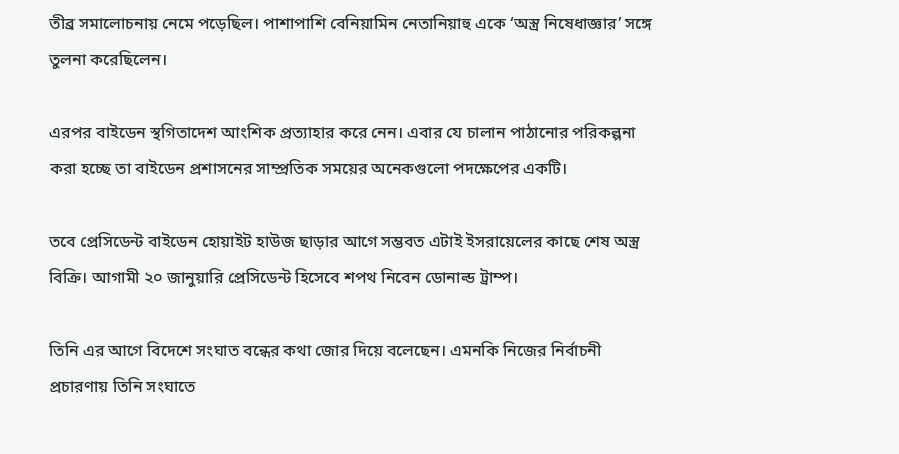তীব্র সমালোচনায় নেমে পড়েছিল। পাশাপাশি বেনিয়ামিন নেতানিয়াহু একে ‘অস্ত্র নিষেধাজ্ঞার’ সঙ্গে তুলনা করেছিলেন।

এরপর বাইডেন স্থগিতাদেশ আংশিক প্রত্যাহার করে নেন। এবার যে চালান পাঠানোর পরিকল্পনা করা হচ্ছে তা বাইডেন প্রশাসনের সাম্প্রতিক সময়ের অনেকগুলো পদক্ষেপের একটি।

তবে প্রেসিডেন্ট বাইডেন হোয়াইট হাউজ ছাড়ার আগে সম্ভবত এটাই ইসরায়েলের কাছে শেষ অস্ত্র বিক্রি। আগামী ২০ জানুয়ারি প্রেসিডেন্ট হিসেবে শপথ নিবেন ডোনাল্ড ট্রাম্প।

তিনি এর আগে বিদেশে সংঘাত বন্ধের কথা জোর দিয়ে বলেছেন। এমনকি নিজের নির্বাচনী প্রচারণায় তিনি সংঘাতে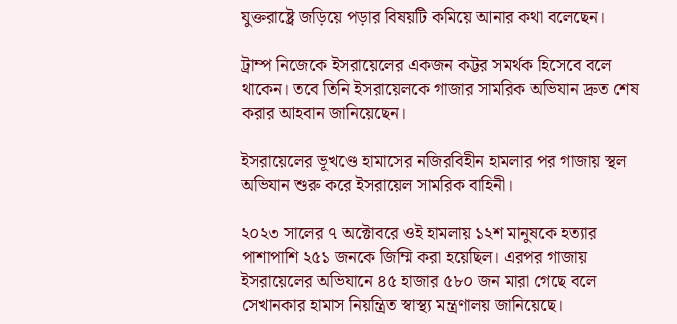যুক্তরাষ্ট্রে জড়িয়ে পড়ার বিষয়টি কমিয়ে আনার কথা বলেছেন।

ট্রাম্প নিজেকে ইসরায়েলের একজন কট্টর সমর্থক হিসেবে বলে থাকেন। তবে তিনি ইসরায়েলকে গাজার সামরিক অভিযান দ্রুত শেষ করার আহবান জানিয়েছেন।

ইসরায়েলের ভূখণ্ডে হামাসের নজিরবিহীন হামলার পর গাজায় স্থল অভিযান শুরু করে ইসরায়েল সামরিক বাহিনী।

২০২৩ সালের ৭ অক্টোবরে ওই হামলায় ১২শ মানুষকে হত্যার পাশাপাশি ২৫১ জনকে জিম্মি করা হয়েছিল। এরপর গাজায় ইসরায়েলের অভিযানে ৪৫ হাজার ৫৮০ জন মারা গেছে বলে সেখানকার হামাস নিয়ন্ত্রিত স্বাস্থ্য মন্ত্রণালয় জানিয়েছে।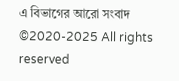এ বিভাগের আরো সংবাদ
©2020-2025 All rights reserved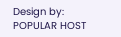Design by: POPULAR HOST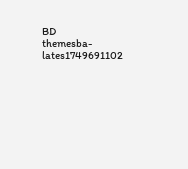BD
themesba-lates1749691102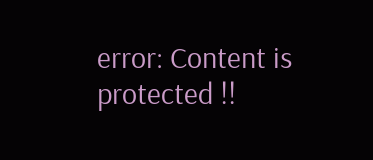error: Content is protected !!